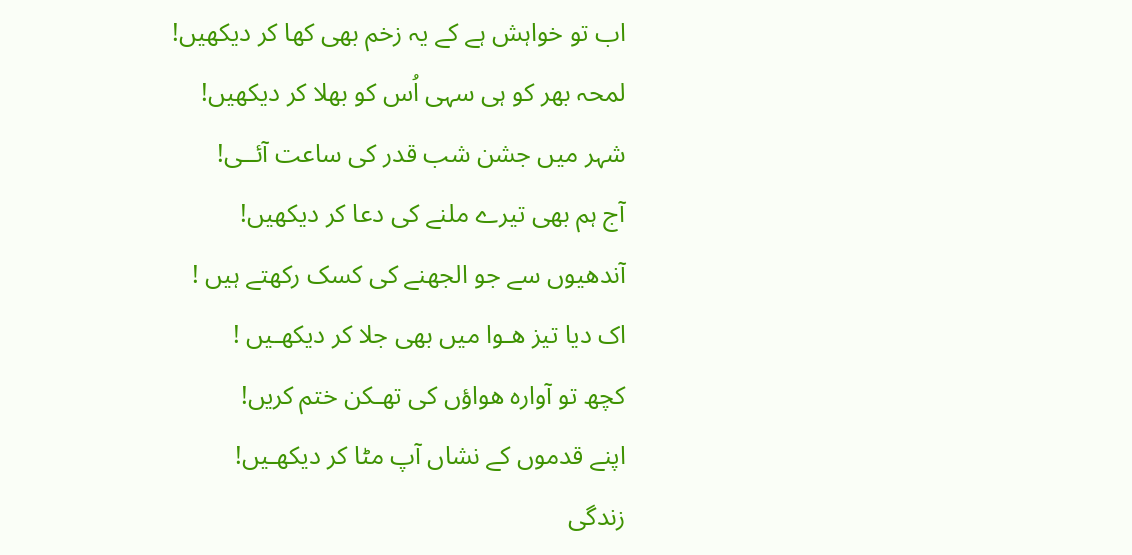اب تو خواہش ہے کے یہ زخم بھی کھا کر دیکھیں!
لمحہ بھر کو ہی سہی اُس کو بھلا کر دیکھیں!
شہر میں جشن شب قدر کی ساعت آئــی!
آج ہم بھی تیرے ملنے کی دعا کر دیکھیں!
آندھیوں سے جو الجھنے کی کسک رکھتے ہیں !
اک دیا تیز ھـوا میں بھی جلا کر دیکھـیں !
کچھ تو آوارہ ھواؤں کی تھـکن ختم کریں!
اپنے قدموں کے نشاں آپ مٹا کر دیکھـیں!
زندگی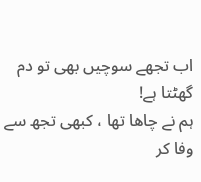اب تجھے سوچیں بھی تو دم گھٹتا ہے!
ہم نے چاھا تھا ، کبھی تجھ سے وفا کر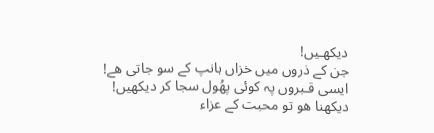دیکھـیں!
جن کے ذروں میں خزاں ہانپ کے سو جاتی ھے!
ایسی قـبروں پہ کوئی پھُول سجا کر دیکھیں!
دیکھنا ھو تو محبت کے عزاء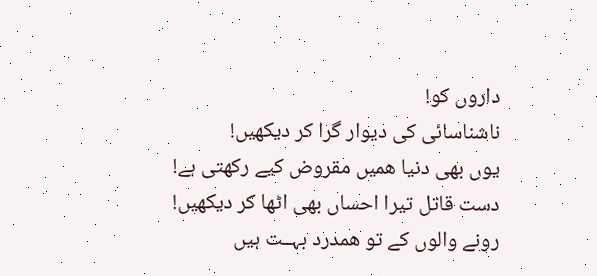داروں کو!
ناشناسائی کی دیوار گرا کر دیکھیں!
یوں بھی دنیا ھمیں مقروض کیے رکھتی ہے!
دست قاتل تیرا احساں بھی اٹھا کر دیکھیں!
رونے والوں کے تو ھمدرد بہــت ہیں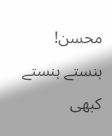محسن!
ہنستے ہنستے کبھی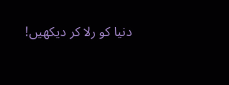دنیا کو رلا کر دیکھیں!